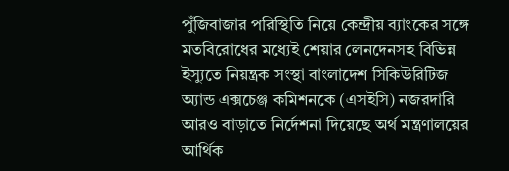পুঁজিবাজার পরিস্থিতি নিয়ে কেন্দ্রীয় ব্যাংকের সঙ্গে মতবিরোধের মধ্যেই শেয়ার লেনদেনসহ বিভিন্ন ইস্যুতে নিয়ন্ত্রক সংস্থা বাংলাদেশ সিকিউরিটিজ অ্যান্ড এক্সচেঞ্জ কমিশনকে (এসইসি) নজরদারি আরও বাড়াতে নির্দেশনা দিয়েছে অর্থ মন্ত্রণালয়ের আর্থিক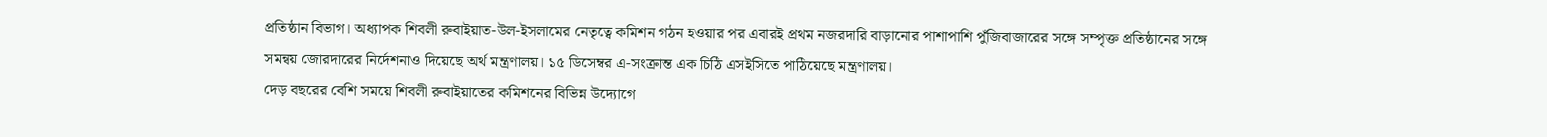প্রতিষ্ঠান বিভাগ। অধ্যাপক শিবলী রুবাইয়াত-উল-ইসলামের নেতৃত্বে কমিশন গঠন হওয়ার পর এবারই প্রথম নজরদারি বাড়ানোর পাশাপাশি পুঁজিবাজারের সঙ্গে সম্পৃক্ত প্রতিষ্ঠানের সঙ্গে সমন্বয় জোরদারের নির্দেশনাও দিয়েছে অর্থ মন্ত্রণালয়। ১৫ ডিসেম্বর এ-সংক্রান্ত এক চিঠি এসইসিতে পাঠিয়েছে মন্ত্রণালয়।
দেড় বছরের বেশি সময়ে শিবলী রুবাইয়াতের কমিশনের বিভিন্ন উদ্যোগে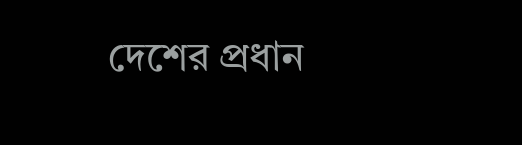দেশের প্রধান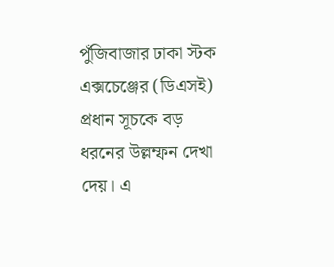পুঁজিবাজার ঢাকা স্টক এক্সচেঞ্জের (ডিএসই) প্রধান সূচকে বড় ধরনের উল্লম্ফন দেখা দেয়। এ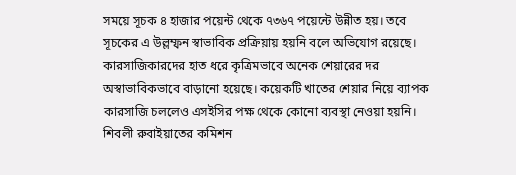সময়ে সূচক ৪ হাজার পয়েন্ট থেকে ৭৩৬৭ পয়েন্টে উন্নীত হয়। তবে সূচকের এ উল্লম্ফন স্বাভাবিক প্রক্রিয়ায় হয়নি বলে অভিযোগ রয়েছে। কারসাজিকারদের হাত ধরে কৃত্রিমভাবে অনেক শেয়ারের দর অস্বাভাবিকভাবে বাড়ানো হয়েছে। কয়েকটি খাতের শেয়ার নিয়ে ব্যাপক কারসাজি চললেও এসইসির পক্ষ থেকে কোনো ব্যবস্থা নেওয়া হয়নি। শিবলী রুবাইয়াতের কমিশন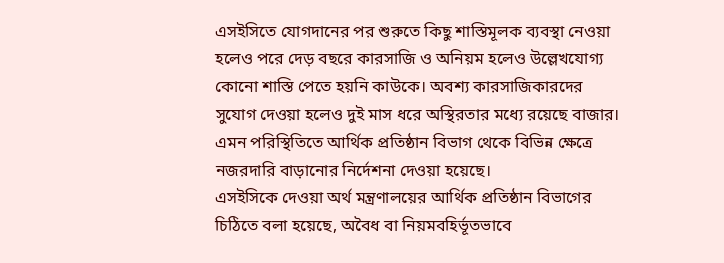এসইসিতে যোগদানের পর শুরুতে কিছু শাস্তিমূলক ব্যবস্থা নেওয়া হলেও পরে দেড় বছরে কারসাজি ও অনিয়ম হলেও উল্লেখযোগ্য কোনো শাস্তি পেতে হয়নি কাউকে। অবশ্য কারসাজিকারদের সুযোগ দেওয়া হলেও দুই মাস ধরে অস্থিরতার মধ্যে রয়েছে বাজার। এমন পরিস্থিতিতে আর্থিক প্রতিষ্ঠান বিভাগ থেকে বিভিন্ন ক্ষেত্রে নজরদারি বাড়ানোর নির্দেশনা দেওয়া হয়েছে।
এসইসিকে দেওয়া অর্থ মন্ত্রণালয়ের আর্থিক প্রতিষ্ঠান বিভাগের চিঠিতে বলা হয়েছে, অবৈধ বা নিয়মবহির্ভূতভাবে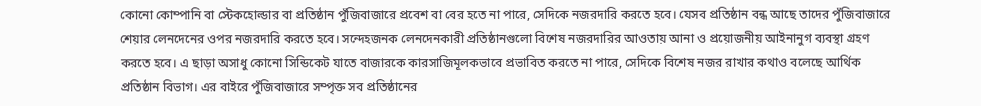কোনো কোম্পানি বা স্টেকহোল্ডার বা প্রতিষ্ঠান পুঁজিবাজারে প্রবেশ বা বের হতে না পারে, সেদিকে নজরদারি করতে হবে। যেসব প্রতিষ্ঠান বন্ধ আছে তাদের পুঁজিবাজারে শেয়ার লেনদেনের ওপর নজরদারি করতে হবে। সন্দেহজনক লেনদেনকারী প্রতিষ্ঠানগুলো বিশেষ নজরদারির আওতায় আনা ও প্রয়োজনীয় আইনানুগ ব্যবস্থা গ্রহণ করতে হবে। এ ছাড়া অসাধু কোনো সিন্ডিকেট যাতে বাজারকে কারসাজিমূলকভাবে প্রভাবিত করতে না পারে, সেদিকে বিশেষ নজর রাখার কথাও বলেছে আর্থিক প্রতিষ্ঠান বিভাগ। এর বাইরে পুঁজিবাজারে সম্পৃক্ত সব প্রতিষ্ঠানের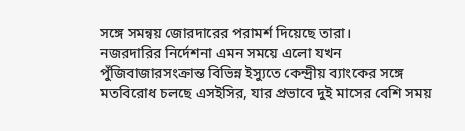সঙ্গে সমন্বয় জোরদারের পরামর্শ দিয়েছে তারা।
নজরদারির নির্দেশনা এমন সময়ে এলো যখন পুঁজিবাজারসংক্রান্ত বিভিন্ন ইস্যুতে কেন্দ্রীয় ব্যাংকের সঙ্গে মতবিরোধ চলছে এসইসির, যার প্রভাবে দুই মাসের বেশি সময়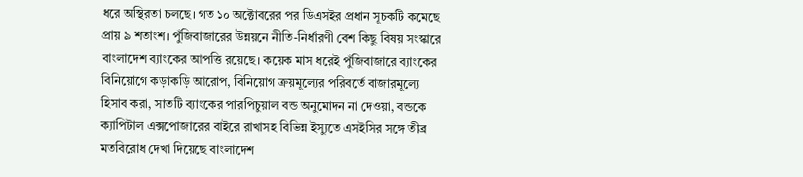ধরে অস্থিরতা চলছে। গত ১০ অক্টোবরের পর ডিএসইর প্রধান সূচকটি কমেছে প্রায় ৯ শতাংশ। পুঁজিবাজারের উন্নয়নে নীতি-নির্ধারণী বেশ কিছু বিষয় সংস্কারে বাংলাদেশ ব্যাংকের আপত্তি রয়েছে। কয়েক মাস ধরেই পুঁজিবাজারে ব্যাংকের বিনিয়োগে কড়াকড়ি আরোপ, বিনিয়োগ ক্রয়মূল্যের পরিবর্তে বাজারমূল্যে হিসাব করা, সাতটি ব্যাংকের পারপিচুয়াল বন্ড অনুমোদন না দেওয়া, বন্ডকে ক্যাপিটাল এক্সপোজারের বাইরে রাখাসহ বিভিন্ন ইস্যুতে এসইসির সঙ্গে তীব্র মতবিরোধ দেখা দিয়েছে বাংলাদেশ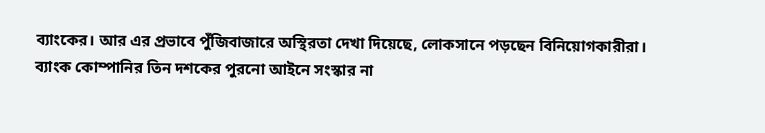ব্যাংকের। আর এর প্রভাবে পুঁজিবাজারে অস্থিরতা দেখা দিয়েছে, লোকসানে পড়ছেন বিনিয়োগকারীরা। ব্যাংক কোম্পানির তিন দশকের পুরনো আইনে সংস্কার না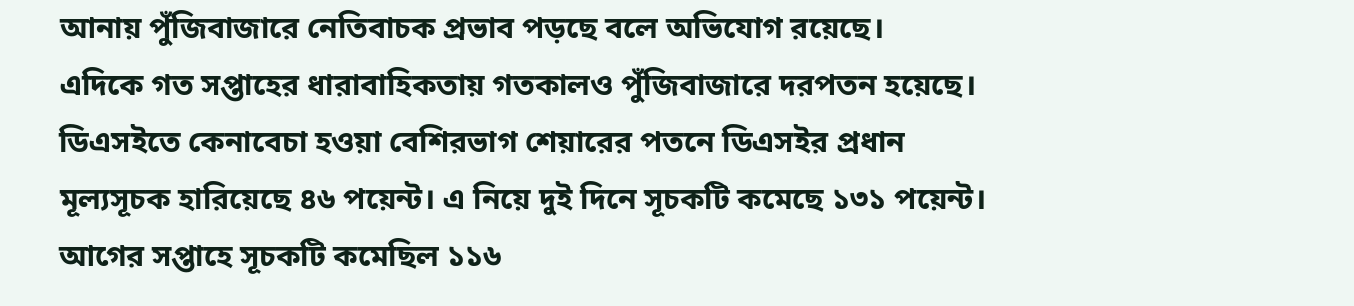আনায় পুঁজিবাজারে নেতিবাচক প্রভাব পড়ছে বলে অভিযোগ রয়েছে।
এদিকে গত সপ্তাহের ধারাবাহিকতায় গতকালও পুঁজিবাজারে দরপতন হয়েছে।
ডিএসইতে কেনাবেচা হওয়া বেশিরভাগ শেয়ারের পতনে ডিএসইর প্রধান মূল্যসূচক হারিয়েছে ৪৬ পয়েন্ট। এ নিয়ে দুই দিনে সূচকটি কমেছে ১৩১ পয়েন্ট। আগের সপ্তাহে সূচকটি কমেছিল ১১৬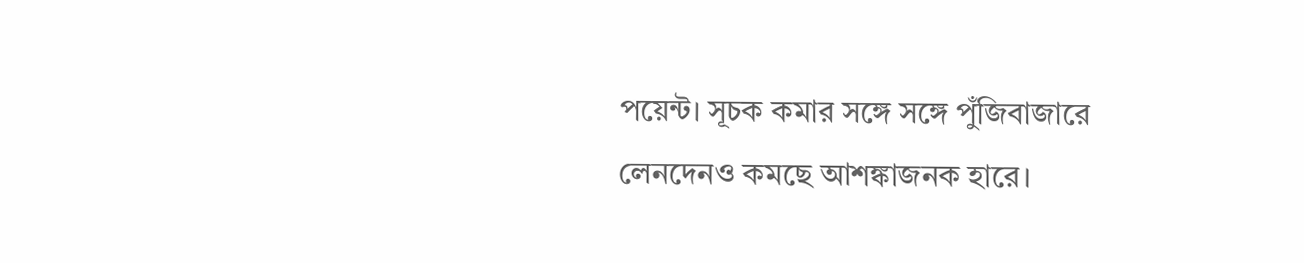পয়েন্ট। সূচক কমার সঙ্গে সঙ্গে পুঁজিবাজারে লেনদেনও কমছে আশঙ্কাজনক হারে।